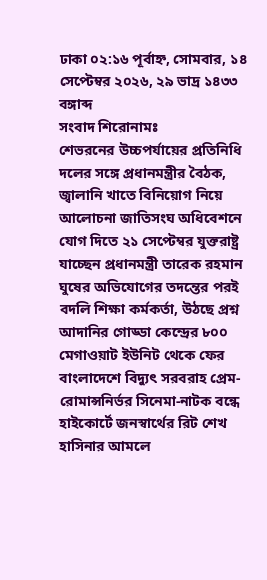ঢাকা ০২:১৬ পূর্বাহ্ন, সোমবার, ১৪ সেপ্টেম্বর ২০২৬, ২৯ ভাদ্র ১৪৩৩ বঙ্গাব্দ
সংবাদ শিরোনামঃ
শেভরনের উচ্চপর্যায়ের প্রতিনিধি দলের সঙ্গে প্রধানমন্ত্রীর বৈঠক, জ্বালানি খাতে বিনিয়োগ নিয়ে আলোচনা জাতিসংঘ অধিবেশনে যোগ দিতে ২১ সেপ্টেম্বর যুক্তরাষ্ট্র যাচ্ছেন প্রধানমন্ত্রী তারেক রহমান ঘুষের অভিযোগের তদন্তের পরই বদলি শিক্ষা কর্মকর্তা, উঠছে প্রশ্ন আদানির গোড্ডা কেন্দ্রের ৮০০ মেগাওয়াট ইউনিট থেকে ফের বাংলাদেশে বিদ্যুৎ সরবরাহ প্রেম-রোমান্সনির্ভর সিনেমা-নাটক বন্ধে হাইকোর্টে জনস্বার্থের রিট শেখ হাসিনার আমলে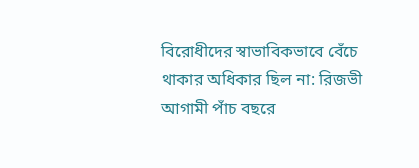বিরোধীদের স্বাভাবিকভাবে বেঁচে থাকার অধিকার ছিল না: রিজভী আগামী পাঁচ বছরে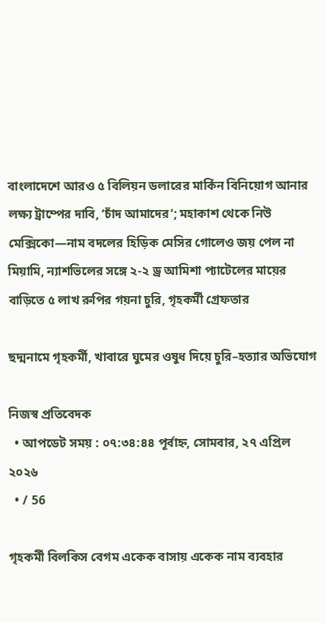বাংলাদেশে আরও ৫ বিলিয়ন ডলারের মার্কিন বিনিয়োগ আনার লক্ষ্য ট্রাম্পের দাবি, ‘চাঁদ আমাদের’; মহাকাশ থেকে নিউ মেক্সিকো—নাম বদলের হিড়িক মেসির গোলেও জয় পেল না মিয়ামি, ন্যাশভিলের সঙ্গে ২-২ ড্র আমিশা প্যাটেলের মায়ের বাড়িতে ৫ লাখ রুপির গয়না চুরি, গৃহকর্মী গ্রেফতার

ছদ্মনামে গৃহকর্মী, খাবারে ঘুমের ওষুধ দিয়ে চুরি–হত্যার অভিযোগ

নিজস্ব প্রতিবেদক
  • আপডেট সময় : ০৭:৩৪:৪৪ পূর্বাহ্ন, সোমবার, ২৭ এপ্রিল ২০২৬
  • / 56

গৃহকর্মী বিলকিস বেগম একেক বাসায় একেক নাম ব্যবহার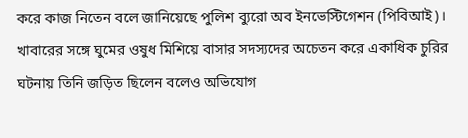করে কাজ নিতেন বলে জানিয়েছে পুলিশ ব্যুরো অব ইনভেস্টিগেশন (পিবিআই)। খাবারের সঙ্গে ঘুমের ওষুধ মিশিয়ে বাসার সদস্যদের অচেতন করে একাধিক চুরির ঘটনায় তিনি জড়িত ছিলেন বলেও অভিযোগ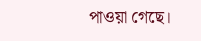পাওয়া গেছে।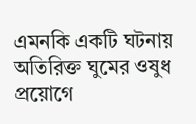এমনকি একটি ঘটনায় অতিরিক্ত ঘুমের ওষুধ প্রয়োগে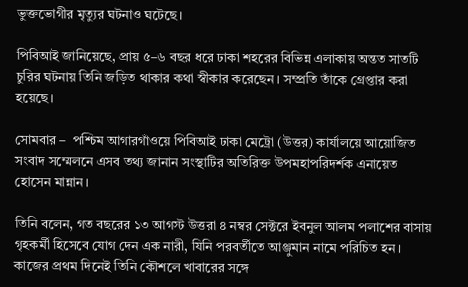ভুক্তভোগীর মৃত্যুর ঘটনাও ঘটেছে।

পিবিআই জানিয়েছে, প্রায় ৫–৬ বছর ধরে ঢাকা শহরের বিভিন্ন এলাকায় অন্তত সাতটি চুরির ঘটনায় তিনি জড়িত থাকার কথা স্বীকার করেছেন। সম্প্রতি তাঁকে গ্রেপ্তার করা হয়েছে।

সোমবার –  পশ্চিম আগারগাঁওয়ে পিবিআই ঢাকা মেট্রো (উত্তর) কার্যালয়ে আয়োজিত সংবাদ সম্মেলনে এসব তথ্য জানান সংস্থাটির অতিরিক্ত উপমহাপরিদর্শক এনায়েত হোসেন মান্নান।

তিনি বলেন, গত বছরের ১৩ আগস্ট উত্তরা ৪ নম্বর সেক্টরে ইবনুল আলম পলাশের বাসায় গৃহকর্মী হিসেবে যোগ দেন এক নারী, যিনি পরবর্তীতে আঞ্জুমান নামে পরিচিত হন। কাজের প্রথম দিনেই তিনি কৌশলে খাবারের সঙ্গে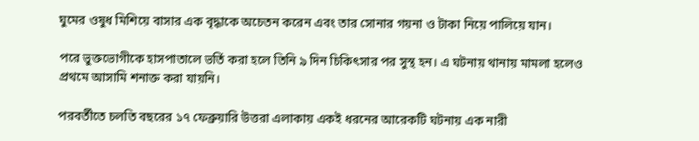ঘুমের ওষুধ মিশিয়ে বাসার এক বৃদ্ধাকে অচেতন করেন এবং তার সোনার গয়না ও টাকা নিয়ে পালিয়ে যান।

পরে ভুক্তভোগীকে হাসপাতালে ভর্তি করা হলে তিনি ৯ দিন চিকিৎসার পর সুস্থ হন। এ ঘটনায় থানায় মামলা হলেও প্রথমে আসামি শনাক্ত করা যায়নি।

পরবর্তীতে চলতি বছরের ১৭ ফেব্রুয়ারি উত্তরা এলাকায় একই ধরনের আরেকটি ঘটনায় এক নারী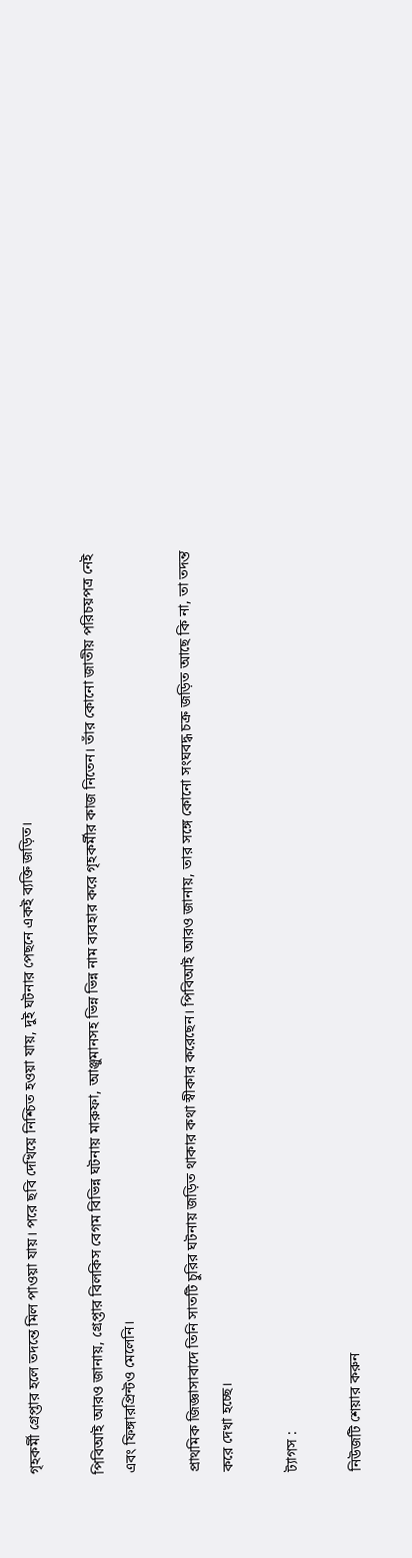গৃহকর্মী গ্রেপ্তার হলে তদন্তে মিল পাওয়া যায়। পরে ছবি দেখিয়ে নিশ্চিত হওয়া যায়, দুই ঘটনার পেছনে একই ব্যক্তি জড়িত।

পিবিআই আরও জানায়, গ্রেপ্তার বিলকিস বেগম বিভিন্ন ঘটনায় মারুফা, আঞ্জুমানসহ ভিন্ন ভিন্ন নাম ব্যবহার করে গৃহকর্মীর কাজ নিতেন। তাঁর কোনো জাতীয় পরিচয়পত্র নেই এবং ফিঙ্গারপ্রিন্টও মেলেনি।

প্রাথমিক জিজ্ঞাসাবাদে তিনি সাতটি চুরির ঘটনায় জড়িত থাকার কথা স্বীকার করেছেন। পিবিআই আরও জানায়, তার সঙ্গে কোনো সংঘবদ্ধ চক্র জড়িত আছে কি না, তা তদন্ত করে দেখা হচ্ছে।

ট্যাগস :

নিউজটি শেয়ার করুন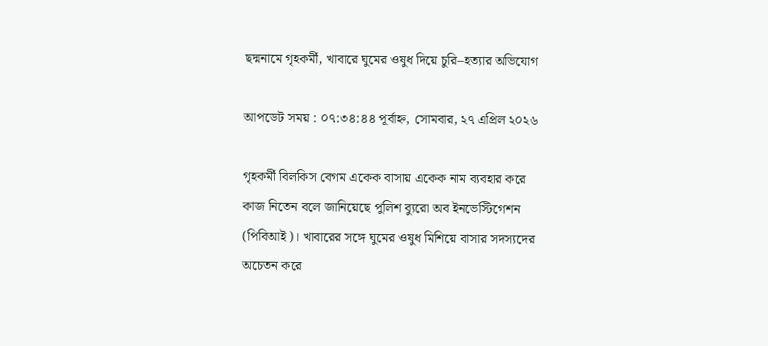ছদ্মনামে গৃহকর্মী, খাবারে ঘুমের ওষুধ দিয়ে চুরি–হত্যার অভিযোগ

আপডেট সময় : ০৭:৩৪:৪৪ পূর্বাহ্ন, সোমবার, ২৭ এপ্রিল ২০২৬

গৃহকর্মী বিলকিস বেগম একেক বাসায় একেক নাম ব্যবহার করে কাজ নিতেন বলে জানিয়েছে পুলিশ ব্যুরো অব ইনভেস্টিগেশন (পিবিআই)। খাবারের সঙ্গে ঘুমের ওষুধ মিশিয়ে বাসার সদস্যদের অচেতন করে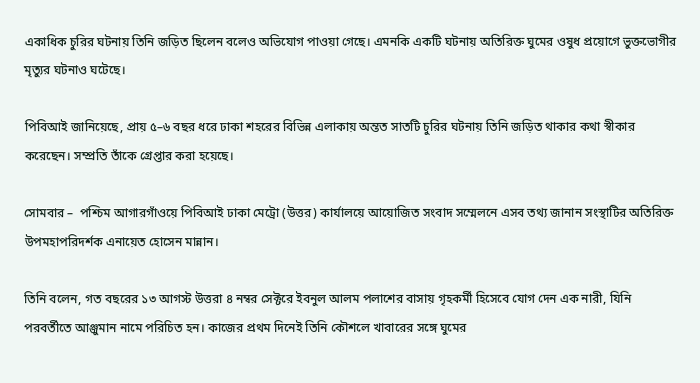একাধিক চুরির ঘটনায় তিনি জড়িত ছিলেন বলেও অভিযোগ পাওয়া গেছে। এমনকি একটি ঘটনায় অতিরিক্ত ঘুমের ওষুধ প্রয়োগে ভুক্তভোগীর মৃত্যুর ঘটনাও ঘটেছে।

পিবিআই জানিয়েছে, প্রায় ৫–৬ বছর ধরে ঢাকা শহরের বিভিন্ন এলাকায় অন্তত সাতটি চুরির ঘটনায় তিনি জড়িত থাকার কথা স্বীকার করেছেন। সম্প্রতি তাঁকে গ্রেপ্তার করা হয়েছে।

সোমবার –  পশ্চিম আগারগাঁওয়ে পিবিআই ঢাকা মেট্রো (উত্তর) কার্যালয়ে আয়োজিত সংবাদ সম্মেলনে এসব তথ্য জানান সংস্থাটির অতিরিক্ত উপমহাপরিদর্শক এনায়েত হোসেন মান্নান।

তিনি বলেন, গত বছরের ১৩ আগস্ট উত্তরা ৪ নম্বর সেক্টরে ইবনুল আলম পলাশের বাসায় গৃহকর্মী হিসেবে যোগ দেন এক নারী, যিনি পরবর্তীতে আঞ্জুমান নামে পরিচিত হন। কাজের প্রথম দিনেই তিনি কৌশলে খাবারের সঙ্গে ঘুমের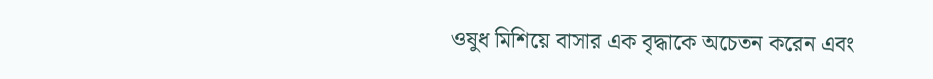ওষুধ মিশিয়ে বাসার এক বৃদ্ধাকে অচেতন করেন এবং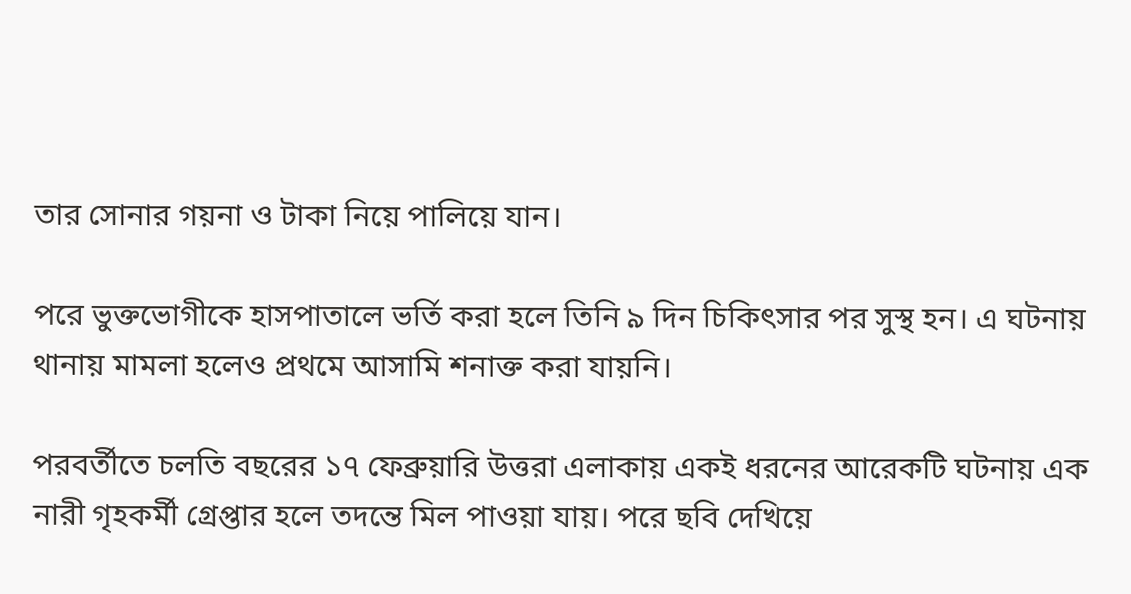তার সোনার গয়না ও টাকা নিয়ে পালিয়ে যান।

পরে ভুক্তভোগীকে হাসপাতালে ভর্তি করা হলে তিনি ৯ দিন চিকিৎসার পর সুস্থ হন। এ ঘটনায় থানায় মামলা হলেও প্রথমে আসামি শনাক্ত করা যায়নি।

পরবর্তীতে চলতি বছরের ১৭ ফেব্রুয়ারি উত্তরা এলাকায় একই ধরনের আরেকটি ঘটনায় এক নারী গৃহকর্মী গ্রেপ্তার হলে তদন্তে মিল পাওয়া যায়। পরে ছবি দেখিয়ে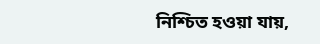নিশ্চিত হওয়া যায়,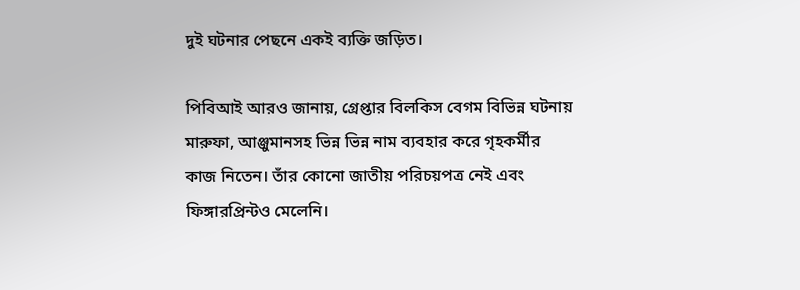দুই ঘটনার পেছনে একই ব্যক্তি জড়িত।

পিবিআই আরও জানায়, গ্রেপ্তার বিলকিস বেগম বিভিন্ন ঘটনায় মারুফা, আঞ্জুমানসহ ভিন্ন ভিন্ন নাম ব্যবহার করে গৃহকর্মীর কাজ নিতেন। তাঁর কোনো জাতীয় পরিচয়পত্র নেই এবং ফিঙ্গারপ্রিন্টও মেলেনি।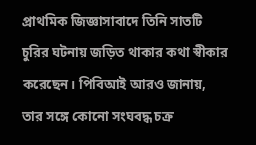প্রাথমিক জিজ্ঞাসাবাদে তিনি সাতটি চুরির ঘটনায় জড়িত থাকার কথা স্বীকার করেছেন। পিবিআই আরও জানায়, তার সঙ্গে কোনো সংঘবদ্ধ চক্র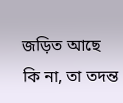জড়িত আছে কি না, তা তদন্ত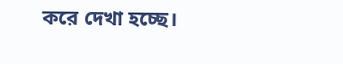করে দেখা হচ্ছে।